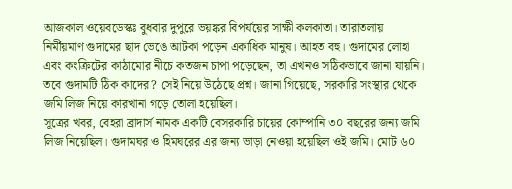আজকাল ওয়েবডেস্কঃ বুধবার দুপুরে ভয়ঙ্কর বিপর্যয়ের সাক্ষী কলকাতা। তারাতলায় নির্মীয়মাণ গুদামের ছাদ ভেঙে আটকা পড়েন একাধিক মানুষ। আহত বহু। গুদামের লোহা এবং কংক্রিটের কাঠামোর নীচে কতজন চাপা পড়েছেন, তা এখনও সঠিকভাবে জানা যায়নি। তবে গুদামটি ঠিক কাদের? সেই নিয়ে উঠেছে প্রশ্ন। জানা গিয়েছে, সরকারি সংস্থার থেকে জমি লিজ নিয়ে কারখানা গড়ে তোলা হয়েছিল।
সূত্রের খবর, বেহরা ব্রাদার্স নামক একটি বেসরকারি চায়ের কোম্পানি ৩০ বছরের জন্য জমি লিজ নিয়েছিল। গুদামঘর ও হিমঘরের এর জন্য ভাড়া নেওয়া হয়েছিল ওই জমি। মোট ৬০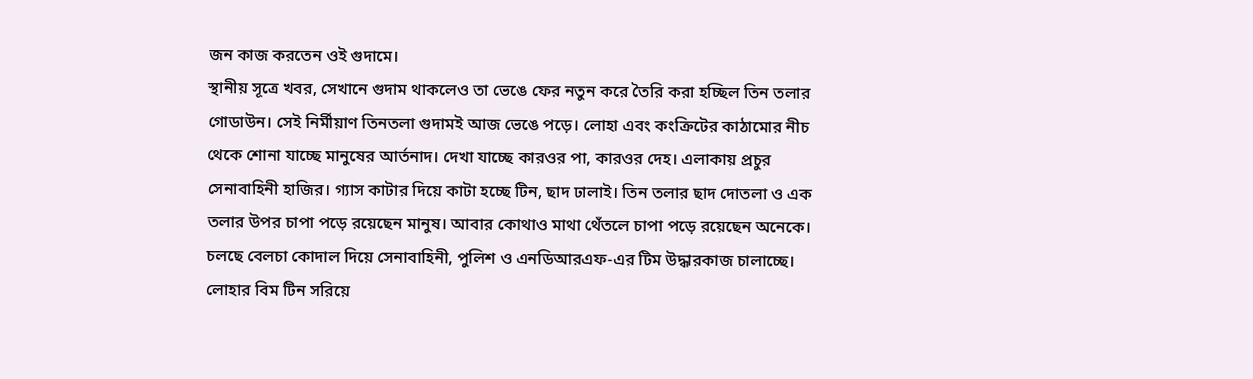জন কাজ করতেন ওই গুদামে।
স্থানীয় সূত্রে খবর, সেখানে গুদাম থাকলেও তা ভেঙে ফের নতুন করে তৈরি করা হচ্ছিল তিন তলার গোডাউন। সেই নির্মীয়াণ তিনতলা গুদামই আজ ভেঙে পড়ে। লোহা এবং কংক্রিটের কাঠামোর নীচ থেকে শোনা যাচ্ছে মানুষের আর্তনাদ। দেখা যাচ্ছে কারওর পা, কারওর দেহ। এলাকায় প্রচুর সেনাবাহিনী হাজির। গ্যাস কাটার দিয়ে কাটা হচ্ছে টিন, ছাদ ঢালাই। তিন তলার ছাদ দোতলা ও এক তলার উপর চাপা পড়ে রয়েছেন মানুষ। আবার কোথাও মাথা থেঁতলে চাপা পড়ে রয়েছেন অনেকে। চলছে বেলচা কোদাল দিয়ে সেনাবাহিনী, পুলিশ ও এনডিআরএফ-এর টিম উদ্ধারকাজ চালাচ্ছে। লোহার বিম টিন সরিয়ে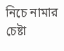নিচে নামার চেষ্টা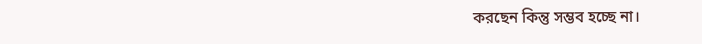করছেন কিন্তু সম্ভব হচ্ছে না।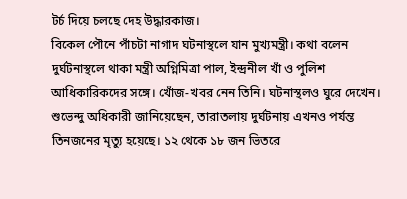টর্চ দিয়ে চলছে দেহ উদ্ধারকাজ।
বিকেল পৌনে পাঁচটা নাগাদ ঘটনাস্থলে যান মুখ্যমন্ত্রী। কথা বলেন দুর্ঘটনাস্থলে থাকা মন্ত্রী অগ্নিমিত্রা পাল, ইন্দ্রনীল খাঁ ও পুলিশ আধিকারিকদের সঙ্গে। খোঁজ-খবর নেন তিনি। ঘটনাস্থলও ঘুরে দেখেন। শুভেন্দু অধিকারী জানিয়েছেন, তারাতলায় দুর্ঘটনায় এখনও পর্যন্ত তিনজনের মৃত্যু হয়েছে। ১২ থেকে ১৮ জন ভিতরে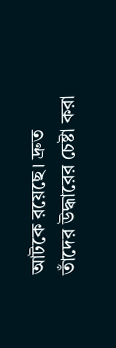আটকে রয়েছে। দ্রুত তাঁদের উদ্ধারের চেষ্টা করা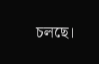চলছে।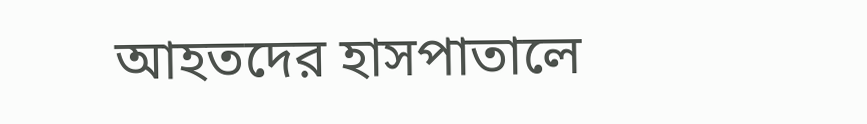আহতদের হাসপাতালে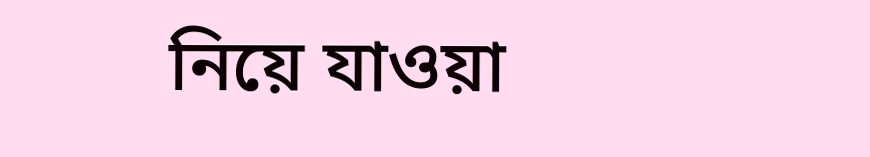নিয়ে যাওয়া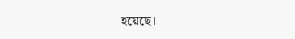হয়েছে।